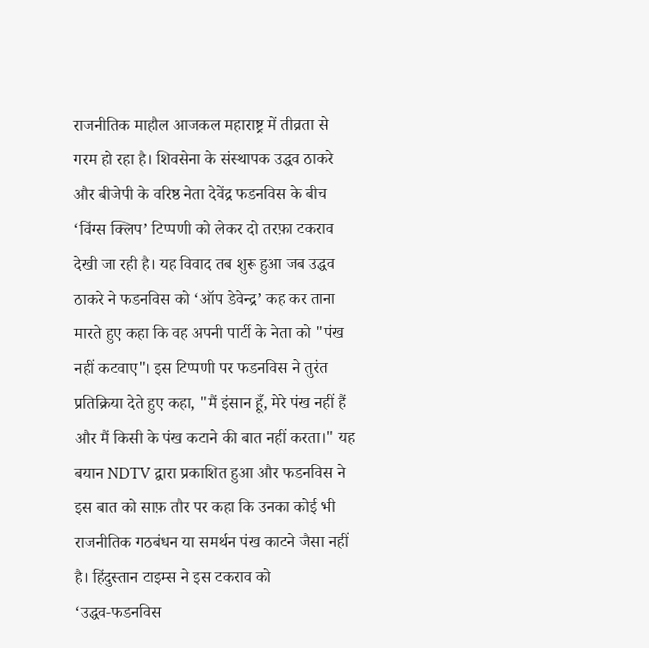राजनीतिक माहौल आजकल महाराष्ट्र में तीव्रता से गरम हो रहा है। शिवसेना के संस्थापक उद्धव ठाकरे और बीजेपी के वरिष्ठ नेता देवेंद्र फडनविस के बीच ‘विंग्स क्लिप’ टिप्पणी को लेकर दो तरफ़ा टकराव देखी जा रही है। यह विवाद तब शुरू हुआ जब उद्धव ठाकरे ने फडनविस को ‘ऑप डेवेन्द्र’ कह कर ताना मारते हुए कहा कि वह अपनी पार्टी के नेता को "पंख नहीं कटवाए"। इस टिप्पणी पर फडनविस ने तुरंत प्रतिक्रिया देते हुए कहा, "मैं इंसान हूँ, मेरे पंख नहीं हैं और मैं किसी के पंख कटाने की बात नहीं करता।" यह बयान NDTV द्वारा प्रकाशित हुआ और फडनविस ने इस बात को साफ़ तौर पर कहा कि उनका कोई भी राजनीतिक गठबंधन या समर्थन पंख काटने जैसा नहीं है। हिंदुस्तान टाइम्स ने इस टकराव को ‘उद्धव‑फडनविस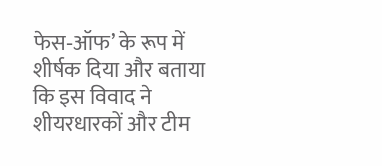फेस‑ऑफ’ के रूप में शीर्षक दिया और बताया कि इस विवाद ने शीयरधारकों और टीम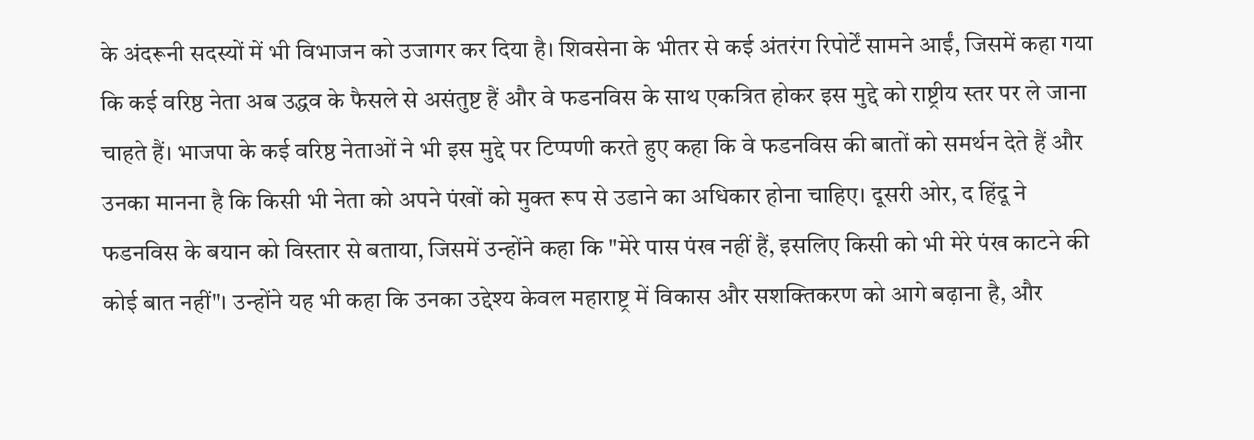के अंदरूनी सदस्यों में भी विभाजन को उजागर कर दिया है। शिवसेना के भीतर से कई अंतरंग रिपोर्टें सामने आईं, जिसमें कहा गया कि कई वरिष्ठ नेता अब उद्धव के फैसले से असंतुष्ट हैं और वे फडनविस के साथ एकत्रित होकर इस मुद्दे को राष्ट्रीय स्तर पर ले जाना चाहते हैं। भाजपा के कई वरिष्ठ नेताओं ने भी इस मुद्दे पर टिप्पणी करते हुए कहा कि वे फडनविस की बातों को समर्थन देते हैं और उनका मानना है कि किसी भी नेता को अपने पंखों को मुक्त रूप से उडाने का अधिकार होना चाहिए। दूसरी ओर, द हिंदू ने फडनविस के बयान को विस्तार से बताया, जिसमें उन्होंने कहा कि "मेरे पास पंख नहीं हैं, इसलिए किसी को भी मेरे पंख काटने की कोई बात नहीं"। उन्होंने यह भी कहा कि उनका उद्देश्य केवल महाराष्ट्र में विकास और सशक्तिकरण को आगे बढ़ाना है, और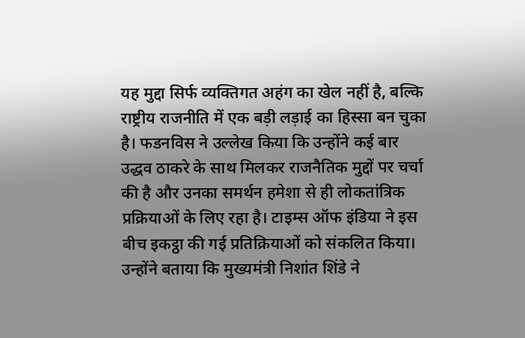यह मुद्दा सिर्फ व्यक्तिगत अहंग का खेल नहीं है, बल्कि राष्ट्रीय राजनीति में एक बड़ी लड़ाई का हिस्सा बन चुका है। फडनविस ने उल्लेख किया कि उन्होंने कई बार उद्धव ठाकरे के साथ मिलकर राजनैतिक मुद्दों पर चर्चा की है और उनका समर्थन हमेशा से ही लोकतांत्रिक प्रक्रियाओं के लिए रहा है। टाइम्स ऑफ इंडिया ने इस बीच इकट्ठा की गई प्रतिक्रियाओं को संकलित किया। उन्होंने बताया कि मुख्यमंत्री निशांत शिंडे ने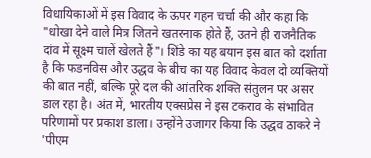विधायिकाओं में इस विवाद के ऊपर गहन चर्चा की और कहा कि "धोखा देने वाले मित्र जितने खतरनाक होते हैं, उतने ही राजनैतिक दांव में सूक्ष्म चालें खेलते हैं"। शिंडे का यह बयान इस बात को दर्शाता है कि फडनविस और उद्धव के बीच का यह विवाद केवल दो व्यक्तियों की बात नहीं, बल्कि पूरे दल की आंतरिक शक्ति संतुलन पर असर डाल रहा है। अंत में, भारतीय एक्सप्रेस ने इस टकराव के संभावित परिणामों पर प्रकाश डाला। उन्होंने उजागर किया कि उद्धव ठाकरे ने 'पीएम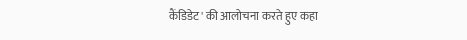कैंडिडेट' की आलोचना करते हुए कहा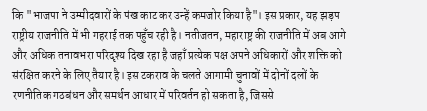कि "भाजपा ने उम्मीदवारों के पंख काट कर उन्हें कमजोर किया है"। इस प्रकार, यह झड़प राष्ट्रीय राजनीति में भी गहराई तक पहुँच रही है। नतीजतन, महाराष्ट्र की राजनीति में अब आगे और अधिक तनावभरा परिदृश्य दिख रहा है जहाँ प्रत्येक पक्ष अपने अधिकारों और शक्ति को संरक्षित करने के लिए तैयार है। इस टकराव के चलते आगामी चुनावों में दोनों दलों के रणनीतिक गठबंधन और समर्थन आधार में परिवर्तन हो सकता है, जिससे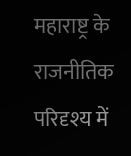महाराष्ट्र के राजनीतिक परिदृश्य में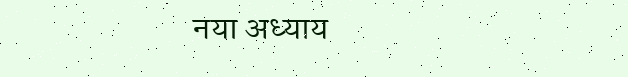नया अध्याय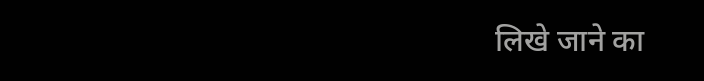लिखे जाने का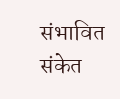संभावित संकेत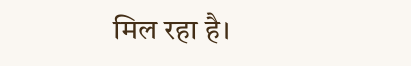मिल रहा है।